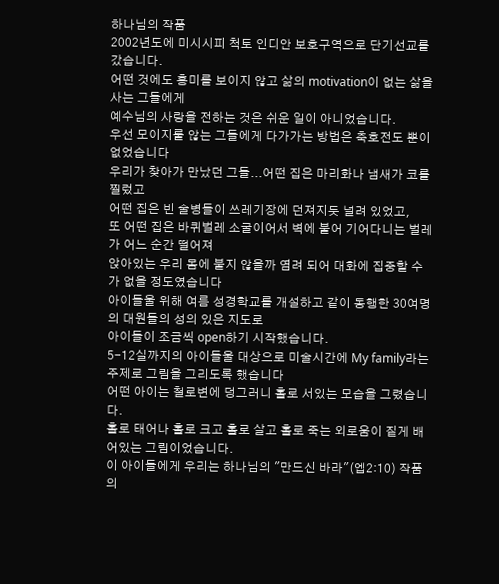하나님의 작품
2002년도에 미시시피 척토 인디안 보호구역으로 단기선교를 갔습니다.
어떤 것에도 흥미를 보이지 않고 삶의 motivation이 없는 삶을 사는 그들에게
예수님의 사랑을 전하는 것은 쉬운 일이 아니었습니다.
우선 모이지룰 않는 그들에게 다가가는 방법은 축호전도 뿐이 없었습니다
우리가 찾아가 만났던 그들...어떤 집은 마리화나 냄새가 코를 찔렀고
어떤 집은 빈 술병들이 쓰레기장에 던져지듯 널려 있었고,
또 어떤 집은 바퀴벌레 소굴이어서 벽에 붙어 기어다니는 벌레가 어느 순간 떨어져
앉아있는 우리 몸에 붙지 않을까 염려 되어 대화에 집중할 수가 없을 정도였습니다
아이들울 위해 여름 성경학교를 개설하고 같이 동행한 30여명의 대원들의 성의 있은 지도로
아이들이 조금씩 open하기 시작했습니다.
5-12실까지의 아이들울 대상으로 미술시간에 My family라는 주제로 그림을 그리도록 했습니다
어떤 아이는 철로변에 덩그러니 홀로 서있는 모습을 그렸습니다.
홀로 태어나 홀로 크고 홀로 살고 홀로 죽는 외로움이 짙게 배어있는 그림이었습니다.
이 아이들에게 우리는 하나님의 "만드신 바라"(엡2:10) 작품의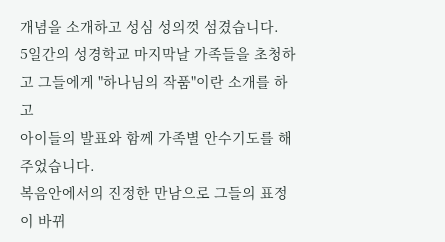개념을 소개하고 성심 성의껏 섬겼습니다.
5일간의 성경학교 마지막날 가족들을 초청하고 그들에게 "하나님의 작품"이란 소개를 하고
아이들의 발표와 함께 가족별 안수기도를 해주었습니다.
복음안에서의 진정한 만남으로 그들의 표정이 바뀌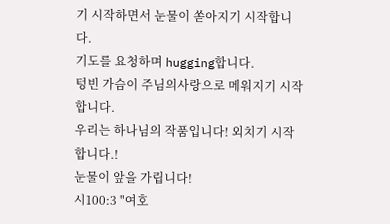기 시작하면서 눈물이 쏟아지기 시작합니다.
기도를 요청하며 hugging합니다.
텅빈 가슴이 주님의사랑으로 메워지기 시작합니다.
우리는 하나님의 작품입니다! 외치기 시작합니다.!
눈물이 앞을 가립니다!
시100:3 "여호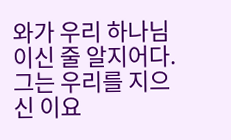와가 우리 하나님이신 줄 알지어다. 그는 우리를 지으신 이요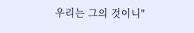우리는 그의 것이니"